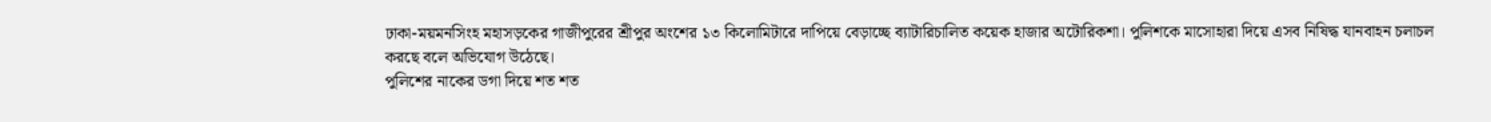ঢাকা-ময়মনসিংহ মহাসড়কের গাজীপুরের শ্রীপুর অংশের ১৩ কিলোমিটারে দাপিয়ে বেড়াচ্ছে ব্যাটারিচালিত কয়েক হাজার অটোরিকশা। পুলিশকে মাসোহারা দিয়ে এসব নিষিদ্ধ যানবাহন চলাচল করছে বলে অভিযোগ উঠেছে।
পুলিশের নাকের ডগা দিয়ে শত শত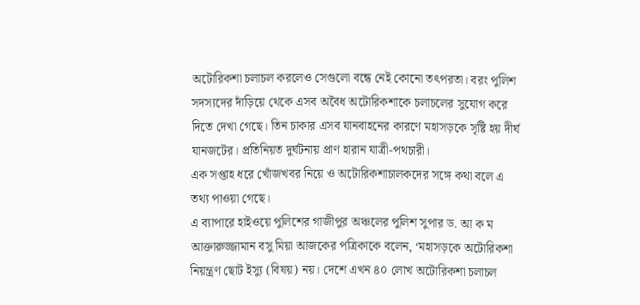অটোরিকশা চলাচল করলেও সেগুলো বন্ধে নেই কোনো তৎপরতা। বরং পুলিশ সদস্যদের দাঁড়িয়ে থেকে এসব অবৈধ অটোরিকশাকে চলাচলের সুযোগ করে দিতে দেখা গেছে। তিন চাকার এসব যানবাহনের কারণে মহাসড়কে সৃষ্টি হয় দীর্ঘ যানজটের। প্রতিনিয়ত দুর্ঘটনায় প্রাণ হারান যাত্রী-পথচারী।
এক সপ্তাহ ধরে খোঁজখবর নিয়ে ও অটোরিকশাচালকদের সঙ্গে কথা বলে এ তথ্য পাওয়া গেছে।
এ ব্যাপারে হাইওয়ে পুলিশের গাজীপুর অঞ্চলের পুলিশ সুপার ড. আ ক ম আক্তারুজ্জামান বসু মিয়া আজকের পত্রিকাকে বলেন, ‘মহাসড়কে অটোরিকশা নিয়ন্ত্রণ ছোট ইস্যু (বিষয়) নয়। দেশে এখন ৪০ লোখ অটোরিকশা চলাচল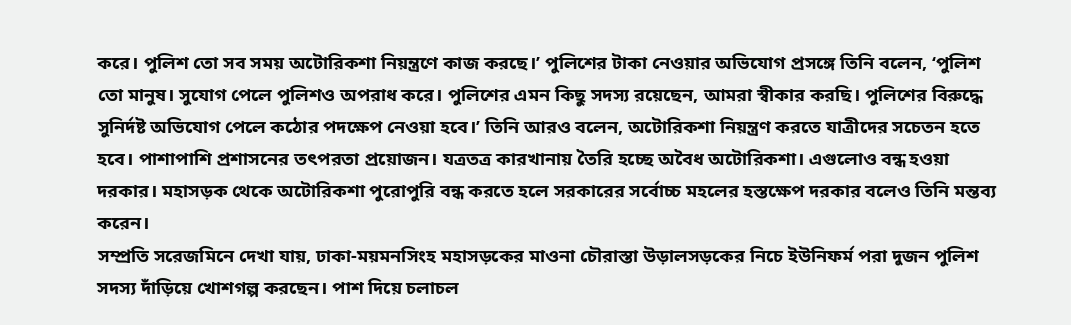করে। পুলিশ তো সব সময় অটোরিকশা নিয়ন্ত্রণে কাজ করছে।’ পুলিশের টাকা নেওয়ার অভিযোগ প্রসঙ্গে তিনি বলেন, ‘পুলিশ তো মানুষ। সুযোগ পেলে পুলিশও অপরাধ করে। পুলিশের এমন কিছু সদস্য রয়েছেন, আমরা স্বীকার করছি। পুলিশের বিরুদ্ধে সুনির্দষ্ট অভিযোগ পেলে কঠোর পদক্ষেপ নেওয়া হবে।’ তিনি আরও বলেন, অটোরিকশা নিয়ন্ত্রণ করতে যাত্রীদের সচেতন হতে হবে। পাশাপাশি প্রশাসনের তৎপরতা প্রয়োজন। যত্রতত্র কারখানায় তৈরি হচ্ছে অবৈধ অটোরিকশা। এগুলোও বন্ধ হওয়া দরকার। মহাসড়ক থেকে অটোরিকশা পুরোপুরি বন্ধ করতে হলে সরকারের সর্বোচ্চ মহলের হস্তক্ষেপ দরকার বলেও তিনি মন্তব্য করেন।
সম্প্রতি সরেজমিনে দেখা যায়, ঢাকা-ময়মনসিংহ মহাসড়কের মাওনা চৌরাস্তা উড়ালসড়কের নিচে ইউনিফর্ম পরা দুজন পুলিশ সদস্য দাঁড়িয়ে খোশগল্প করছেন। পাশ দিয়ে চলাচল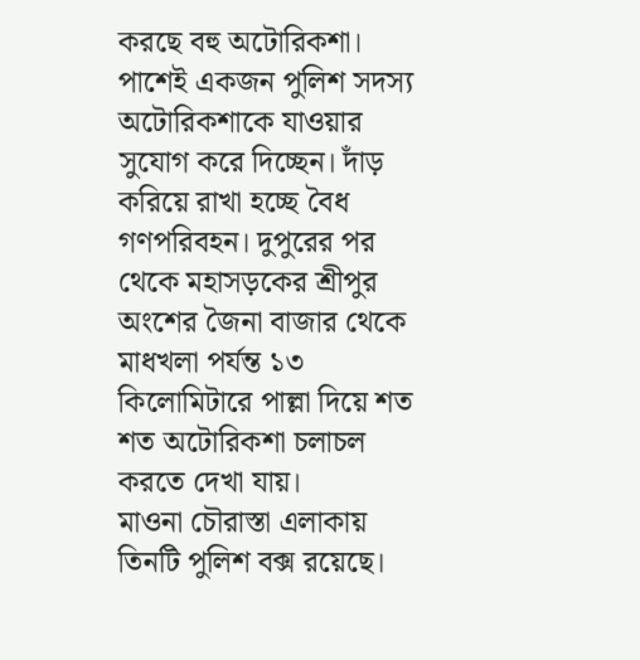করছে বহু অটোরিকশা। পাশেই একজন পুলিশ সদস্য অটোরিকশাকে যাওয়ার সুযোগ করে দিচ্ছেন। দাঁড় করিয়ে রাখা হচ্ছে বৈধ গণপরিবহন। দুপুরের পর থেকে মহাসড়কের শ্রীপুর অংশের জৈনা বাজার থেকে মাধখলা পর্যন্ত ১৩ কিলোমিটারে পাল্লা দিয়ে শত শত অটোরিকশা চলাচল করতে দেখা যায়।
মাওনা চৌরাস্তা এলাকায় তিনটি পুলিশ বক্স রয়েছে।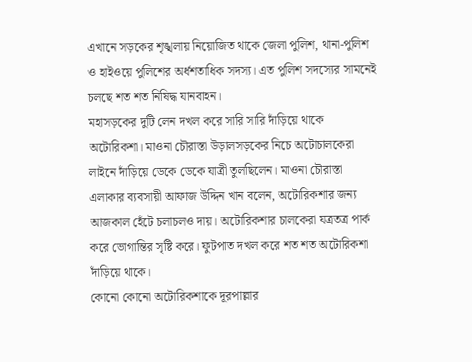এখানে সড়কের শৃঙ্খলায় নিয়োজিত থাকে জেলা পুলিশ, থানা-পুলিশ ও হাইওয়ে পুলিশের অর্ধশতাধিক সদস্য। এত পুলিশ সদস্যের সামনেই চলছে শত শত নিষিদ্ধ যানবাহন।
মহাসড়কের দুটি লেন দখল করে সারি সারি দাঁড়িয়ে থাকে অটোরিকশা। মাওনা চৌরাস্তা উড়ালসড়কের নিচে অটোচালকেরা লাইনে দাঁড়িয়ে ডেকে ডেকে যাত্রী তুলছিলেন। মাওনা চৌরাস্তা এলাকার ব্যবসায়ী আফাজ উদ্দিন খান বলেন, অটোরিকশার জন্য আজকাল হেঁটে চলাচলও দায়। অটোরিকশার চালকেরা যত্রতত্র পার্ক করে ভোগান্তির সৃষ্টি করে। ফুটপাত দখল করে শত শত অটোরিকশা দাঁড়িয়ে থাকে।
কোনো কোনো অটোরিকশাকে দূরপাল্লার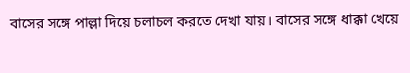বাসের সঙ্গে পাল্লা দিয়ে চলাচল করতে দেখা যায়। বাসের সঙ্গে ধাক্কা খেয়ে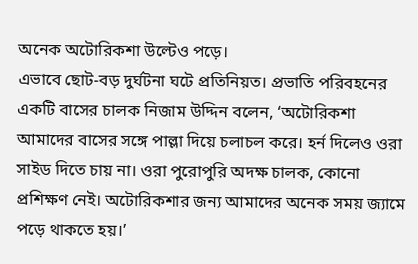অনেক অটোরিকশা উল্টেও পড়ে।
এভাবে ছোট-বড় দুর্ঘটনা ঘটে প্রতিনিয়ত। প্রভাতি পরিবহনের একটি বাসের চালক নিজাম উদ্দিন বলেন, ‘অটোরিকশা আমাদের বাসের সঙ্গে পাল্লা দিয়ে চলাচল করে। হর্ন দিলেও ওরা সাইড দিতে চায় না। ওরা পুরোপুরি অদক্ষ চালক, কোনো প্রশিক্ষণ নেই। অটোরিকশার জন্য আমাদের অনেক সময় জ্যামে পড়ে থাকতে হয়।’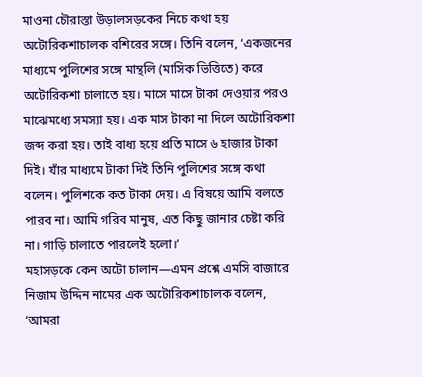মাওনা চৌরাস্তা উড়ালসড়কের নিচে কথা হয় অটোরিকশাচালক বশিরের সঙ্গে। তিনি বলেন, ‘একজনের মাধ্যমে পুলিশের সঙ্গে মান্থলি (মাসিক ভিত্তিতে) করে অটোরিকশা চালাতে হয়। মাসে মাসে টাকা দেওয়ার পরও মাঝেমধ্যে সমস্যা হয়। এক মাস টাকা না দিলে অটোরিকশা জব্দ করা হয়। তাই বাধ্য হয়ে প্রতি মাসে ৬ হাজার টাকা দিই। যাঁর মাধ্যমে টাকা দিই তিনি পুলিশের সঙ্গে কথা বলেন। পুলিশকে কত টাকা দেয়। এ বিষয়ে আমি বলতে পারব না। আমি গরিব মানুষ, এত কিছু জানার চেষ্টা করি না। গাড়ি চালাতে পারলেই হলো।’
মহাসড়কে কেন অটো চালান—এমন প্রশ্নে এমসি বাজারে নিজাম উদ্দিন নামের এক অটোরিকশাচালক বলেন, ‘আমরা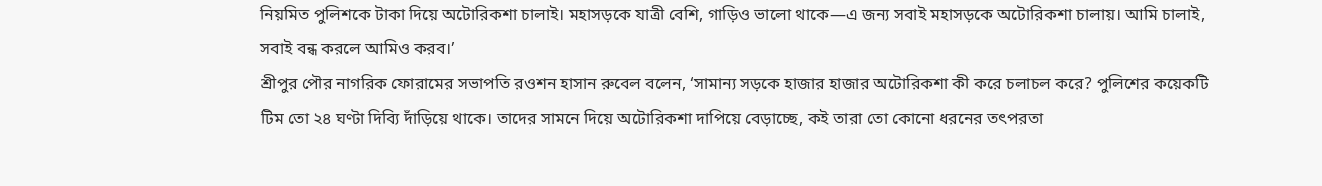নিয়মিত পুলিশকে টাকা দিয়ে অটোরিকশা চালাই। মহাসড়কে যাত্রী বেশি, গাড়িও ভালো থাকে—এ জন্য সবাই মহাসড়কে অটোরিকশা চালায়। আমি চালাই, সবাই বন্ধ করলে আমিও করব।’
শ্রীপুর পৌর নাগরিক ফোরামের সভাপতি রওশন হাসান রুবেল বলেন, ‘সামান্য সড়কে হাজার হাজার অটোরিকশা কী করে চলাচল করে? পুলিশের কয়েকটি টিম তো ২৪ ঘণ্টা দিব্যি দাঁড়িয়ে থাকে। তাদের সামনে দিয়ে অটোরিকশা দাপিয়ে বেড়াচ্ছে, কই তারা তো কোনো ধরনের তৎপরতা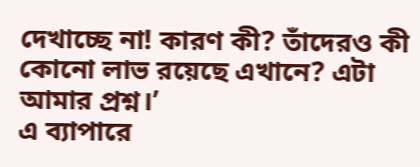দেখাচ্ছে না! কারণ কী? তাঁদেরও কী কোনো লাভ রয়েছে এখানে? এটা আমার প্রশ্ন।’
এ ব্যাপারে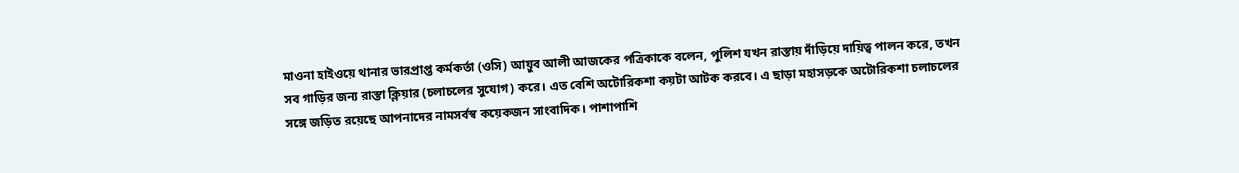মাওনা হাইওয়ে থানার ভারপ্রাপ্ত কর্মকর্তা (ওসি) আয়ুব আলী আজকের পত্রিকাকে বলেন, পুলিশ যখন রাস্তায় দাঁড়িয়ে দায়িত্ব পালন করে, তখন সব গাড়ির জন্য রাস্তা ক্লিয়ার (চলাচলের সুযোগ) করে। এত বেশি অটোরিকশা কয়টা আটক করবে। এ ছাড়া মহাসড়কে অটোরিকশা চলাচলের সঙ্গে জড়িত রয়েছে আপনাদের নামসর্বস্ব কয়েকজন সাংবাদিক। পাশাপাশি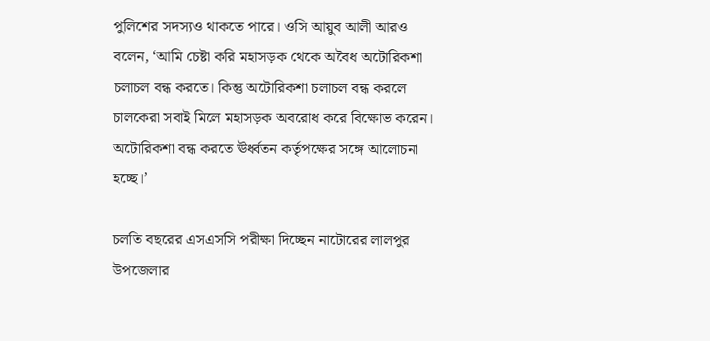পুলিশের সদস্যও থাকতে পারে। ওসি আয়ুব আলী আরও বলেন, ‘আমি চেষ্টা করি মহাসড়ক থেকে অবৈধ অটোরিকশা চলাচল বন্ধ করতে। কিন্তু অটোরিকশা চলাচল বন্ধ করলে চালকেরা সবাই মিলে মহাসড়ক অবরোধ করে বিক্ষোভ করেন। অটোরিকশা বন্ধ করতে ঊর্ধ্বতন কর্তৃপক্ষের সঙ্গে আলোচনা হচ্ছে।’

চলতি বছরের এসএসসি পরীক্ষা দিচ্ছেন নাটোরের লালপুর উপজেলার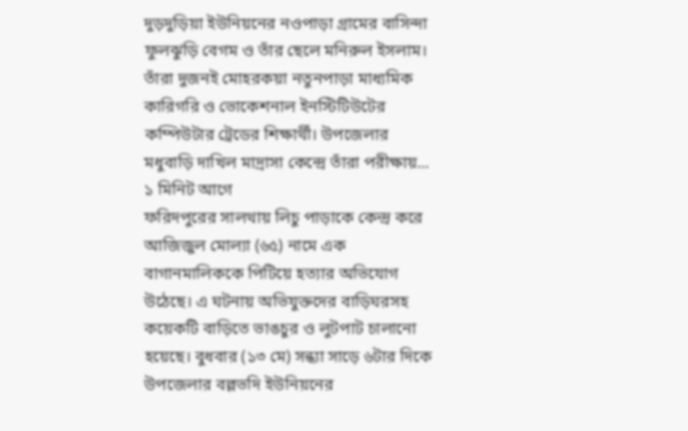দুড়দুড়িয়া ইউনিয়নের নওপাড়া গ্রামের বাসিন্দা ফুলঝুড়ি বেগম ও তাঁর ছেলে মনিরুল ইসলাম। তাঁরা দুজনই মোহরকয়া নতুনপাড়া মাধ্যমিক কারিগরি ও ভোকেশনাল ইনস্টিটিউটের কম্পিউটার ট্রেডের শিক্ষার্থী। উপজেলার মধুবাড়ি দাখিল মাদ্রাসা কেন্দ্রে তাঁরা পরীক্ষায়...
১ মিনিট আগে
ফরিদপুরের সালথায় লিচু পাড়াকে কেন্দ্র করে আজিজুল মোল্যা (৬৫) নামে এক বাগানমালিককে পিটিয়ে হত্যার অভিযোগ উঠেছে। এ ঘটনায় অভিযুক্তদের বাড়িঘরসহ কয়েকটি বাড়িতে ভাঙচুর ও লুটপাট চালানো হয়েছে। বুধবার (১৩ মে) সন্ধ্যা সাড়ে ৬টার দিকে উপজেলার বল্লভদি ইউনিয়নের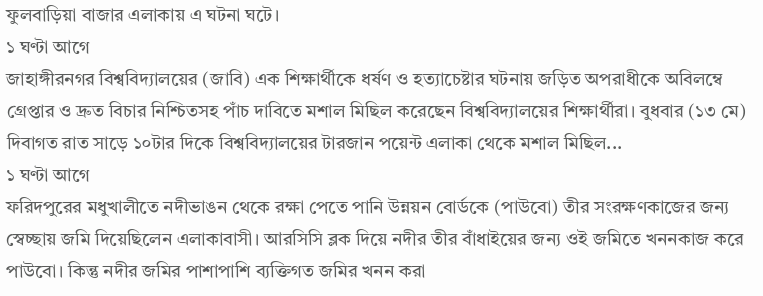ফুলবাড়িয়া বাজার এলাকায় এ ঘটনা ঘটে।
১ ঘণ্টা আগে
জাহাঙ্গীরনগর বিশ্ববিদ্যালয়ের (জাবি) এক শিক্ষার্থীকে ধর্ষণ ও হত্যাচেষ্টার ঘটনায় জড়িত অপরাধীকে অবিলম্বে গ্রেপ্তার ও দ্রুত বিচার নিশ্চিতসহ পাঁচ দাবিতে মশাল মিছিল করেছেন বিশ্ববিদ্যালয়ের শিক্ষার্থীরা। বুধবার (১৩ মে) দিবাগত রাত সাড়ে ১০টার দিকে বিশ্ববিদ্যালয়ের টারজান পয়েন্ট এলাকা থেকে মশাল মিছিল...
১ ঘণ্টা আগে
ফরিদপুরের মধুখালীতে নদীভাঙন থেকে রক্ষা পেতে পানি উন্নয়ন বোর্ডকে (পাউবো) তীর সংরক্ষণকাজের জন্য স্বেচ্ছায় জমি দিয়েছিলেন এলাকাবাসী। আরসিসি ব্লক দিয়ে নদীর তীর বাঁধাইয়ের জন্য ওই জমিতে খননকাজ করে পাউবো। কিন্তু নদীর জমির পাশাপাশি ব্যক্তিগত জমির খনন করা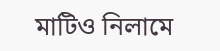মাটিও নিলামে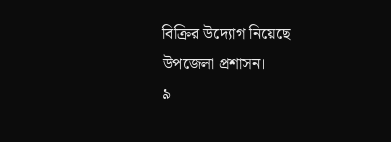বিক্রির উদ্যোগ নিয়েছে উপজেলা প্রশাসন।
৯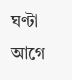ঘণ্টা আগে